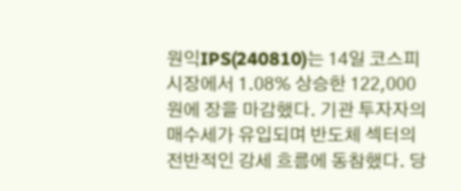원익IPS(240810)는 14일 코스피 시장에서 1.08% 상승한 122,000원에 장을 마감했다. 기관 투자자의 매수세가 유입되며 반도체 섹터의 전반적인 강세 흐름에 동참했다. 당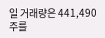일 거래량은 441,490주를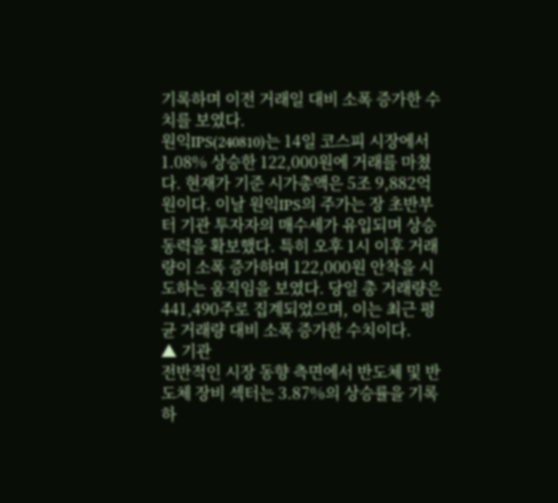기록하며 이전 거래일 대비 소폭 증가한 수치를 보였다.
원익IPS(240810)는 14일 코스피 시장에서 1.08% 상승한 122,000원에 거래를 마쳤다. 현재가 기준 시가총액은 5조 9,882억 원이다. 이날 원익IPS의 주가는 장 초반부터 기관 투자자의 매수세가 유입되며 상승 동력을 확보했다. 특히 오후 1시 이후 거래량이 소폭 증가하며 122,000원 안착을 시도하는 움직임을 보였다. 당일 총 거래량은 441,490주로 집계되었으며, 이는 최근 평균 거래량 대비 소폭 증가한 수치이다.
▲ 기관
전반적인 시장 동향 측면에서 반도체 및 반도체 장비 섹터는 3.87%의 상승률을 기록하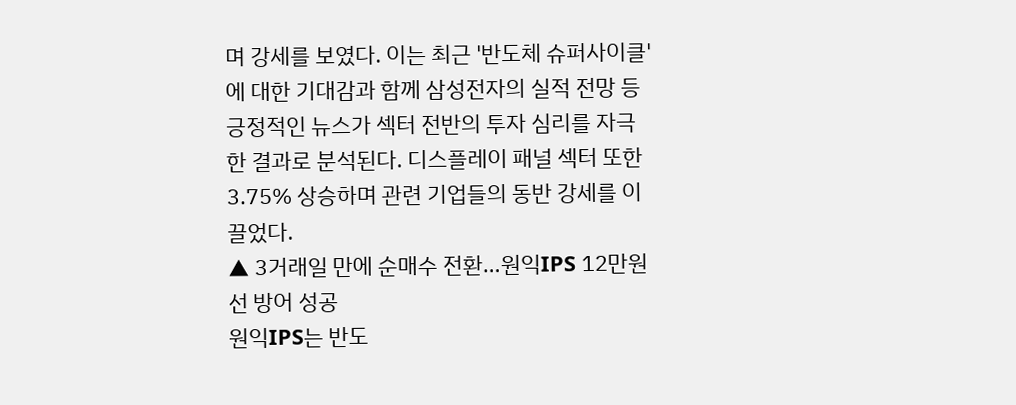며 강세를 보였다. 이는 최근 '반도체 슈퍼사이클'에 대한 기대감과 함께 삼성전자의 실적 전망 등 긍정적인 뉴스가 섹터 전반의 투자 심리를 자극한 결과로 분석된다. 디스플레이 패널 섹터 또한 3.75% 상승하며 관련 기업들의 동반 강세를 이끌었다.
▲ 3거래일 만에 순매수 전환…원익IPS 12만원선 방어 성공
원익IPS는 반도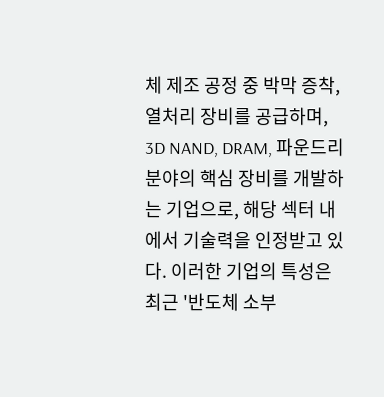체 제조 공정 중 박막 증착, 열처리 장비를 공급하며, 3D NAND, DRAM, 파운드리 분야의 핵심 장비를 개발하는 기업으로, 해당 섹터 내에서 기술력을 인정받고 있다. 이러한 기업의 특성은 최근 '반도체 소부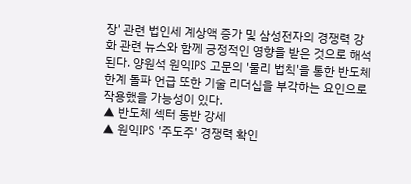장' 관련 법인세 계상액 증가 및 삼성전자의 경쟁력 강화 관련 뉴스와 함께 긍정적인 영향을 받은 것으로 해석된다. 양원석 원익IPS 고문의 '물리 법칙'을 통한 반도체 한계 돌파 언급 또한 기술 리더십을 부각하는 요인으로 작용했을 가능성이 있다.
▲ 반도체 섹터 동반 강세
▲ 원익IPS '주도주' 경쟁력 확인